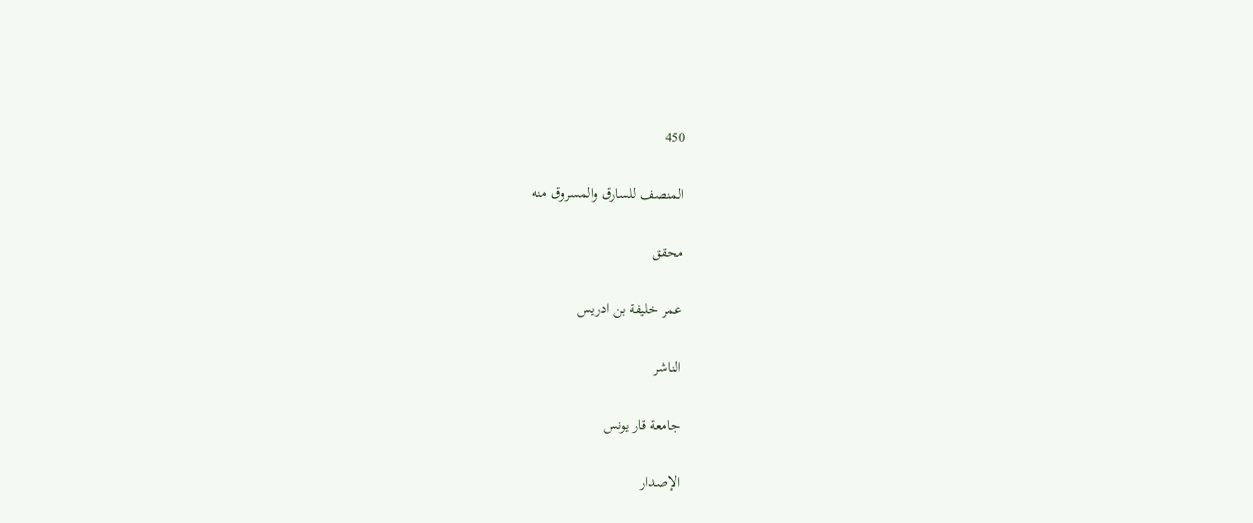450

المنصف للسارق والمسروق منه

محقق

عمر خليفة بن ادريس

الناشر

جامعة قار يونس

الإصدار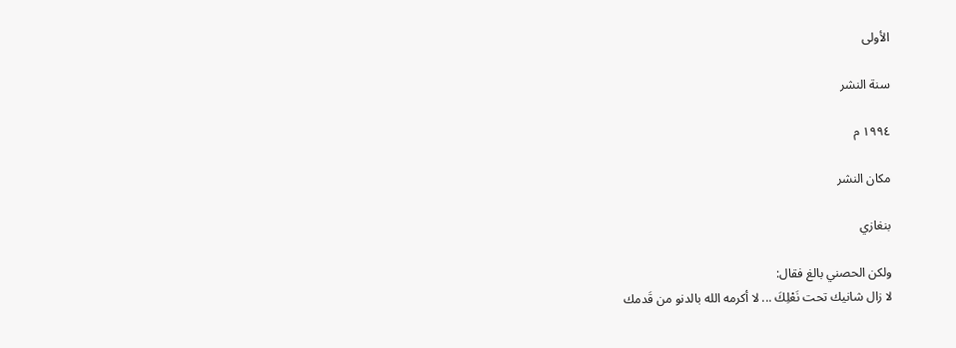الأولى

سنة النشر

١٩٩٤ م

مكان النشر

بنغازي

ولكن الحصني بالغ فقال:
لا زال شانيك تحت نَعْلِكَ ... لا أكرمه الله بالدنو من قَدمك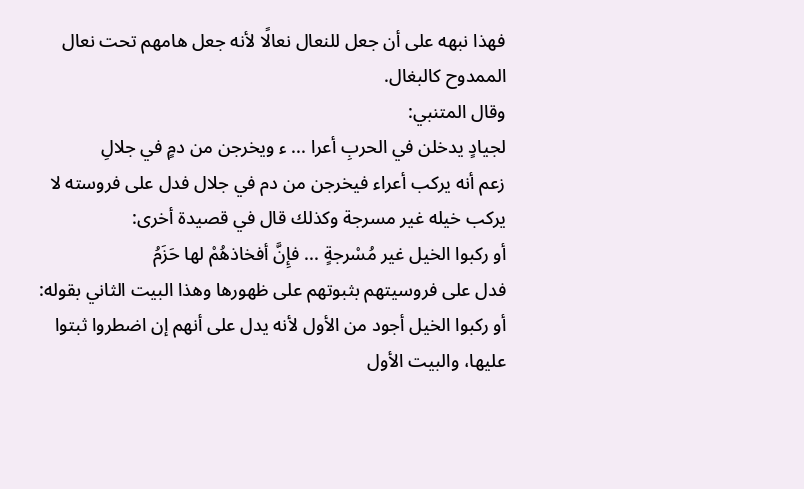فهذا نبهه على أن جعل للنعال نعالًا لأنه جعل هامهم تحت نعال الممدوح كالبغال.
وقال المتنبي:
لجيادٍ يدخلن في الحربِ أعرا ... ء ويخرجن من دمٍ في جلالِ
زعم أنه يركب أعراء فيخرجن من دم في جلال فدل على فروسته لا يركب خيله غير مسرجة وكذلك قال في قصيدة أخرى:
أو ركبوا الخيل غير مُسْرجةٍ ... فإِنَّ أفخاذهُمْ لها حَزَمُ
فدل على فروسيتهم بثبوتهم على ظهورها وهذا البيت الثاني بقوله: أو ركبوا الخيل أجود من الأول لأنه يدل على أنهم إن اضطروا ثبتوا عليها، والبيت الأول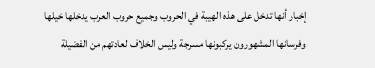إخبار أنها تدخل على هذه الهيبة في الحروب وجميع حروب العرب يدخلها خيلها وفرسانها المشهورون يركبونها مسرجة وليس الخلاف لعادتهم من الفضيلة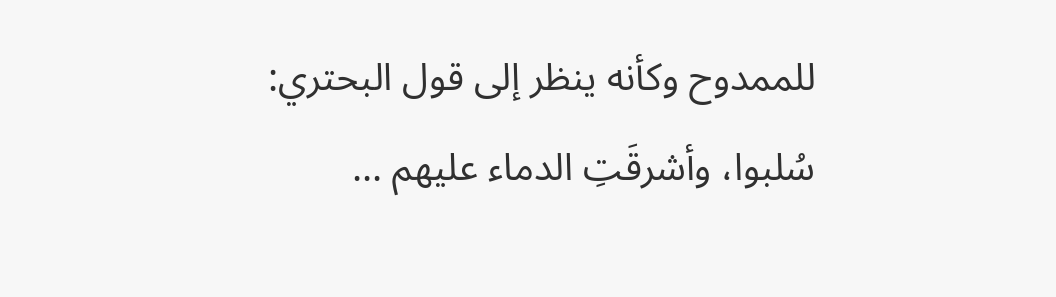للممدوح وكأنه ينظر إلى قول البحتري:
سُلبوا، وأشرقَتِ الدماء عليهم ...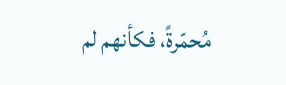مُحمّرةً، فكأنهم لم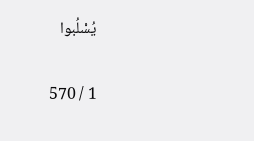يُسْلُبوا

1 / 570